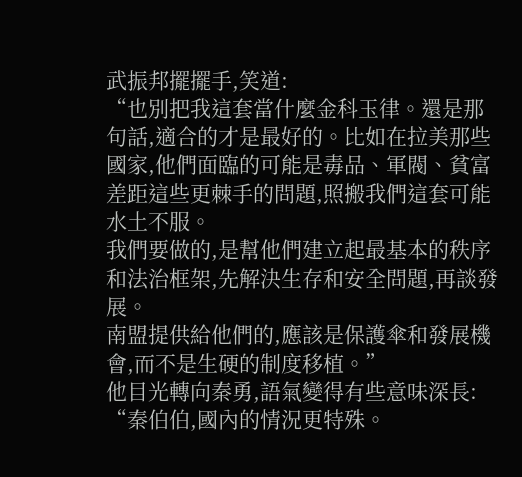武振邦擺擺手,笑道:
“也別把我這套當什麼金科玉律。還是那句話,適合的才是最好的。比如在拉美那些國家,他們面臨的可能是毒品、軍閥、貧富差距這些更棘手的問題,照搬我們這套可能水土不服。
我們要做的,是幫他們建立起最基本的秩序和法治框架,先解決生存和安全問題,再談發展。
南盟提供給他們的,應該是保護傘和發展機會,而不是生硬的制度移植。”
他目光轉向秦勇,語氣變得有些意味深長:
“秦伯伯,國內的情況更特殊。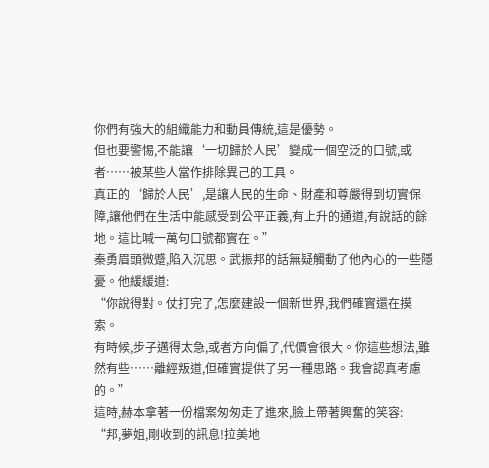你們有強大的組織能力和動員傳統,這是優勢。
但也要警惕,不能讓‘一切歸於人民’變成一個空泛的口號,或者……被某些人當作排除異己的工具。
真正的‘歸於人民’,是讓人民的生命、財產和尊嚴得到切實保障,讓他們在生活中能感受到公平正義,有上升的通道,有說話的餘地。這比喊一萬句口號都實在。”
秦勇眉頭微蹙,陷入沉思。武振邦的話無疑觸動了他內心的一些隱憂。他緩緩道:
“你說得對。仗打完了,怎麼建設一個新世界,我們確實還在摸索。
有時候,步子邁得太急,或者方向偏了,代價會很大。你這些想法,雖然有些……離經叛道,但確實提供了另一種思路。我會認真考慮的。”
這時,赫本拿著一份檔案匆匆走了進來,臉上帶著興奮的笑容:
“邦,夢姐,剛收到的訊息!拉美地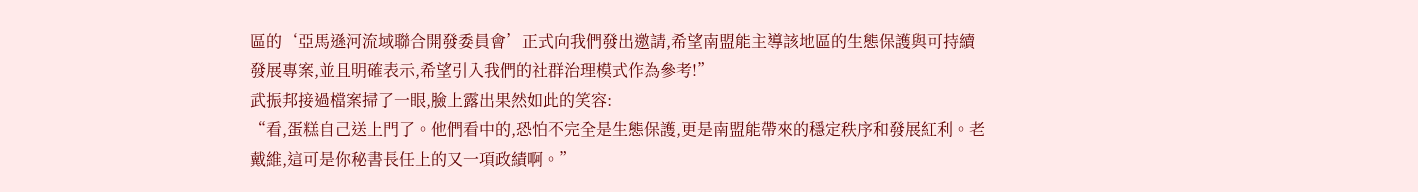區的‘亞馬遜河流域聯合開發委員會’正式向我們發出邀請,希望南盟能主導該地區的生態保護與可持續發展專案,並且明確表示,希望引入我們的社群治理模式作為參考!”
武振邦接過檔案掃了一眼,臉上露出果然如此的笑容:
“看,蛋糕自己送上門了。他們看中的,恐怕不完全是生態保護,更是南盟能帶來的穩定秩序和發展紅利。老戴維,這可是你秘書長任上的又一項政績啊。”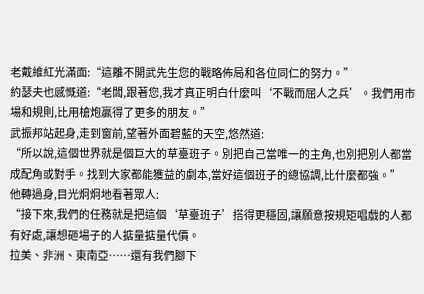老戴維紅光滿面:“這離不開武先生您的戰略佈局和各位同仁的努力。”
約瑟夫也感慨道:“老闆,跟著您,我才真正明白什麼叫‘不戰而屈人之兵’。我們用市場和規則,比用槍炮贏得了更多的朋友。”
武振邦站起身,走到窗前,望著外面碧藍的天空,悠然道:
“所以說,這個世界就是個巨大的草臺班子。別把自己當唯一的主角,也別把別人都當成配角或對手。找到大家都能獲益的劇本,當好這個班子的總協調,比什麼都強。”
他轉過身,目光炯炯地看著眾人:
“接下來,我們的任務就是把這個‘草臺班子’搭得更穩固,讓願意按規矩唱戲的人都有好處,讓想砸場子的人掂量掂量代價。
拉美、非洲、東南亞……還有我們腳下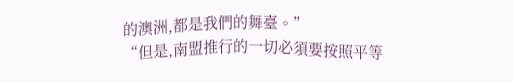的澳洲,都是我們的舞臺。”
“但是,南盟推行的一切必須要按照平等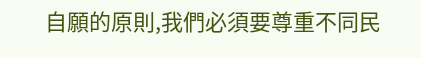自願的原則,我們必須要尊重不同民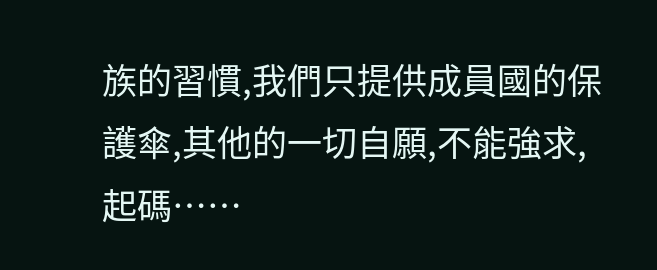族的習慣,我們只提供成員國的保護傘,其他的一切自願,不能強求,起碼……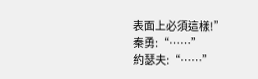表面上必須這樣!”
秦勇:“……”
約瑟夫:“……”